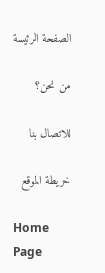الصفحة الرئيسة

من نحن؟

للاتصال بنا

خريطة الموقع

Home Page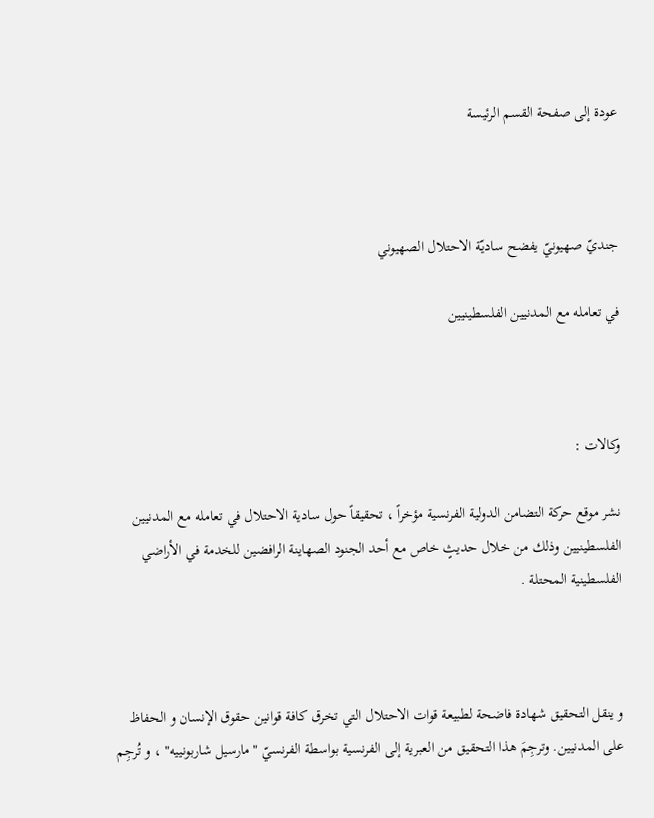عودة إلى صفحة القسم الرئيسة



جنديّ صهيونيّ يفضح ساديّة الاحتلال الصهيوني

في تعامله مع المدنيين الفلسطينيين



وكالات :

نشر موقع حركة التضامن الدولية الفرنسية مؤخراً ، تحقيقاً حول سادية الاحتلال في تعامله مع المدنيين الفلسطينيين وذلك من خلال حديثٍ خاص مع أحد الجنود الصهاينة الرافضين للخدمة في الأراضي الفلسطينية المحتلة .



و ينقل التحقيق شهادة فاضحة لطبيعة قوات الاحتلال التي تخرق كافة قوانين حقوق الإنسان و الحفاظ على المدنيين. وترجِمَ هذا التحقيق من العبرية إلى الفرنسية بواسطة الفرنسيّ "مارسيل شاربونييه" ، و تُرجِم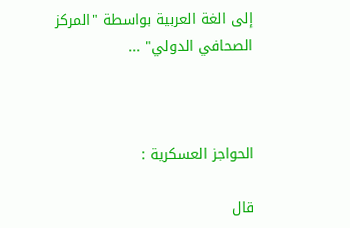إلى الغة العربية بواسطة "المركز الصحافي الدولي" ...



الحواجز العسكرية :

قال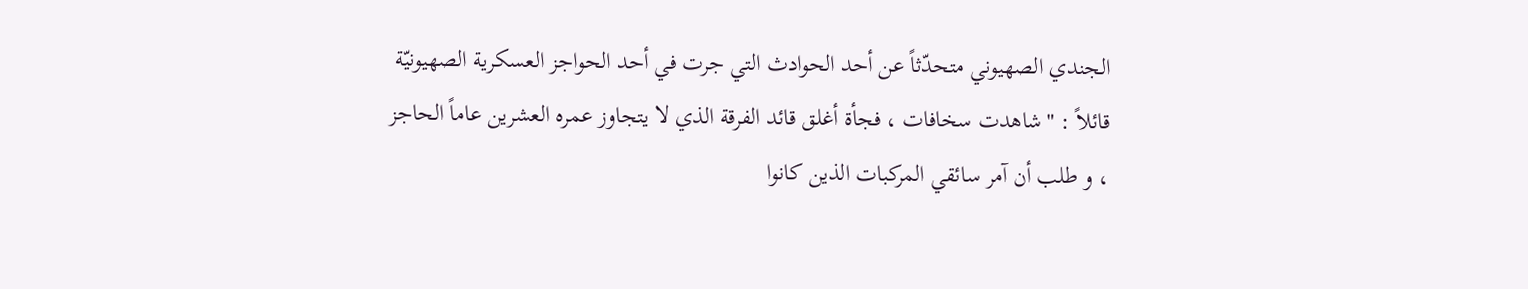الجندي الصهيوني متحدّثاً عن أحد الحوادث التي جرت في أحد الحواجز العسكرية الصهيونيّة قائلاً : "شاهدت سخافات ، فجأة أغلق قائد الفرقة الذي لا يتجاوز عمره العشرين عاماً الحاجز ، و طلب أن آمر سائقي المركبات الذين كانوا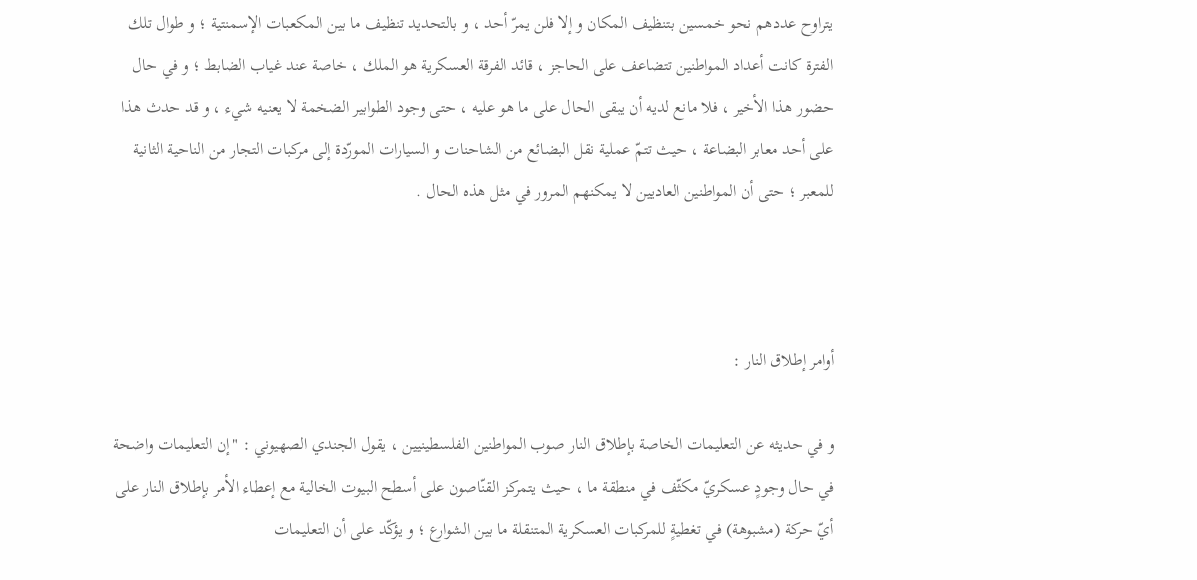يتراوح عددهم نحو خمسين بتنظيف المكان و إلا فلن يمرّ أحد ، و بالتحديد تنظيف ما بين المكعبات الإسمنتية ؛ و طوال تلك الفترة كانت أعداد المواطنين تتضاعف على الحاجز ، قائد الفرقة العسكرية هو الملك ، خاصة عند غياب الضابط ؛ و في حال حضور هذا الأخير ، فلا مانع لديه أن يبقى الحال على ما هو عليه ، حتى وجود الطوابير الضخمة لا يعنيه شيء ، و قد حدث هذا على أحد معابر البضاعة ، حيث تتمّ عملية نقل البضائع من الشاحنات و السيارات المورّدة إلى مركبات التجار من الناحية الثانية للمعبر ؛ حتى أن المواطنين العاديين لا يمكنهم المرور في مثل هذه الحال .



أوامر إطلاق النار :

و في حديثه عن التعليمات الخاصة بإطلاق النار صوب المواطنين الفلسطينيين ، يقول الجندي الصهيوني : "إن التعليمات واضحة في حال وجودٍ عسكريّ مكثّف في منطقة ما ، حيث يتمركز القنّاصون على أسطح البيوت الخالية مع إعطاء الأمر بإطلاق النار على أيّ حركة (مشبوهة) في تغطيةٍ للمركبات العسكرية المتنقلة ما بين الشوارع ؛ و يؤكّد على أن التعليمات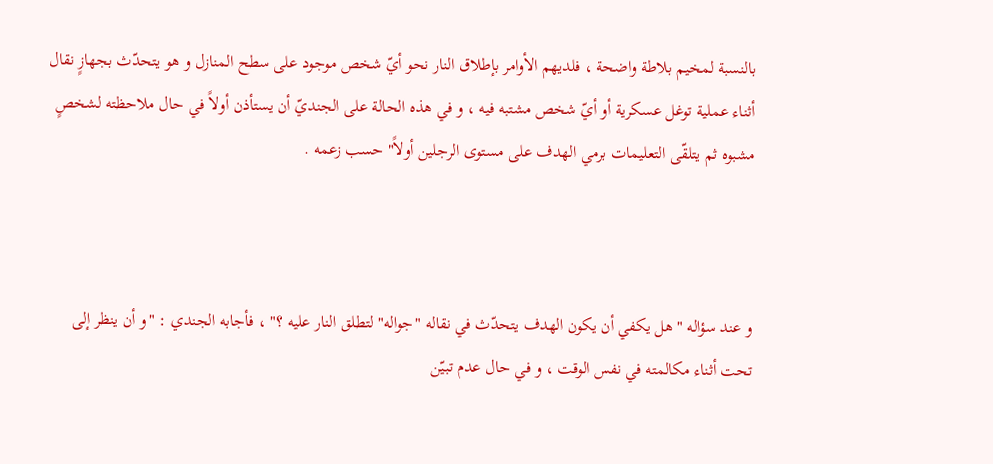بالنسبة لمخيم بلاطة واضحة ، فلديهم الأوامر بإطلاق النار نحو أيّ شخص موجود على سطح المنازل و هو يتحدّث بجهازٍ نقال أثناء عملية توغل عسكرية أو أيّ شخص مشتبه فيه ، و في هذه الحالة على الجنديّ أن يستأذن أولاً في حال ملاحظته لشخصٍ مشبوه ثم يتلقّى التعليمات برمي الهدف على مستوى الرجلين أولاً" حسب زعمه .



و عند سؤاله "هل يكفي أن يكون الهدف يتحدّث في نقاله "جواله" لتطلق النار عليه ؟" ، فأجابه الجندي : "و أن ينظر إلى تحت أثناء مكالمته في نفس الوقت ، و في حال عدم تبيّن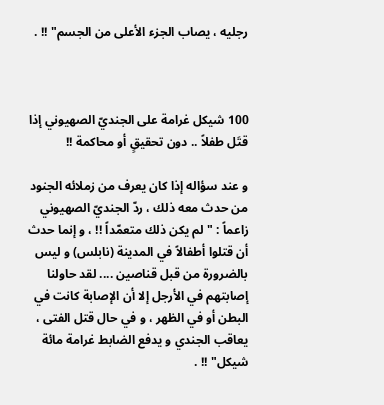رجليه ، يصاب الجزء الأعلى من الجسم" !! .



100 شيكل غرامة على الجنديّ الصهيوني إذا قتَل طفلاً .. دون تحقيقٍ أو محاكمة !!

و عند سؤاله إذا كان يعرف من زملائه الجنود من حدث معه ذلك ، ردّ الجنديّ الصهيوني زاعماً : "لم يكن ذلك متعمّداً !! ، و إنما حدث أن قتلوا أطفالاً في المدينة (نابلس) و ليس بالضرورة من قبل قناصين .... لقد حاولنا إصابتهم في الأرجل إلا أن الإصابة كانت في البطن أو في الظهر ، و في حال قتل الفتى ، يعاقب الجندي و يدفع الضابط غرامة مائة شيكل" !! .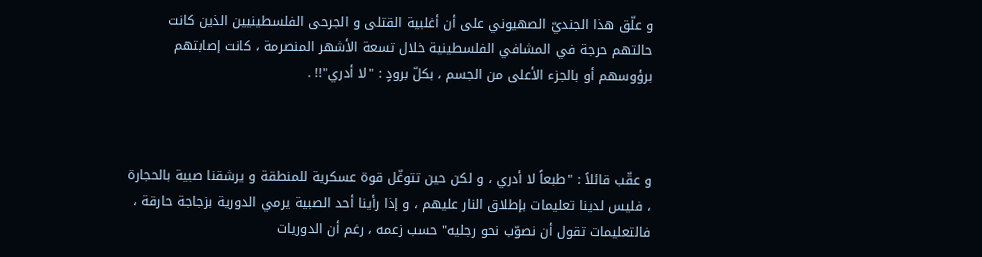و علّق هذا الجنديّ الصهيوني على أن أغلبية القتلى و الجرحى الفلسطينيين الذين كانت حالتهم حرجة في المشافي الفلسطينية خلال تسعة الأشهر المنصرمة ، كانت إصابتهم برؤوسهم أو بالجزء الأعلى من الجسم ، بكلّ برودٍ : "لا أدري"!! .



و عقّب قائلاً : "طبعاً لا أدري ، و لكن حين تتوغّل قوة عسكرية للمنطقة و يرشقنا صبية بالحجارة ، فليس لدينا تعليمات بإطلاق النار عليهم ، و إذا رأينا أحد الصبية يرمي الدورية بزجاجة حارقة ، فالتعليمات تقول أن نصوّب نحو رجليه" حسب زعمه ، رغم أن الدوريات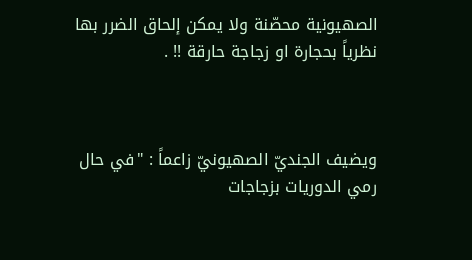الصهيونية محصّنة ولا يمكن إلحاق الضرر بها نظرياً بحجارة او زجاجة حارقة !! .



ويضيف الجنديّ الصهيونيّ زاعماً : "في حال رمي الدوريات بزجاجات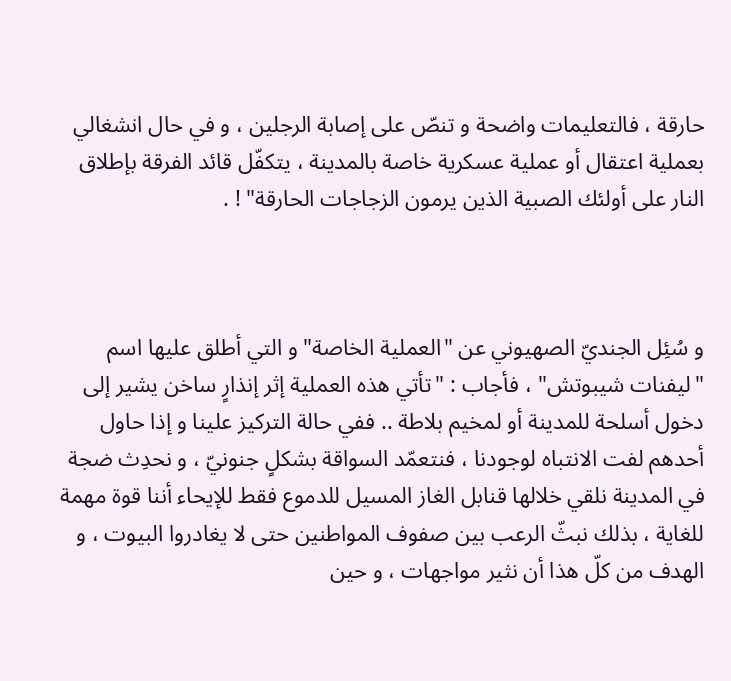حارقة ، فالتعليمات واضحة و تنصّ على إصابة الرجلين ، و في حال انشغالي بعملية اعتقال أو عملية عسكرية خاصة بالمدينة ، يتكفّل قائد الفرقة بإطلاق النار على أولئك الصبية الذين يرمون الزجاجات الحارقة" ! .



و سُئِل الجنديّ الصهيوني عن "العملية الخاصة" و التي أطلق عليها اسم "ليفنات شيبوتش" ، فأجاب : "تأتي هذه العملية إثر إنذارٍ ساخن يشير إلى دخول أسلحة للمدينة أو لمخيم بلاطة .. ففي حالة التركيز علينا و إذا حاول أحدهم لفت الانتباه لوجودنا ، فنتعمّد السواقة بشكلٍ جنونيّ ، و نحدِث ضجة في المدينة نلقي خلالها قنابل الغاز المسيل للدموع فقط للإيحاء أننا قوة مهمة للغاية ، بذلك نبثّ الرعب بين صفوف المواطنين حتى لا يغادروا البيوت ، و الهدف من كلّ هذا أن نثير مواجهات ، و حين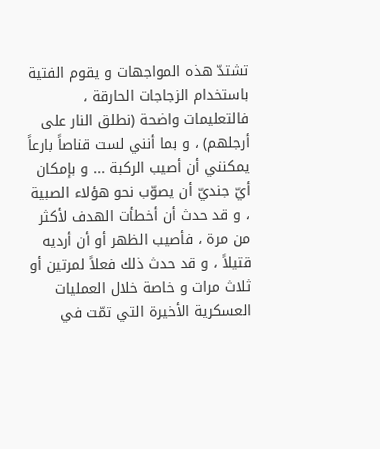تشتدّ هذه المواجهات و يقوم الفتية باستخدام الزجاجات الحارقة ، فالتعليمات واضحة (نطلق النار على أرجلهم) ، و بما أنني لست قناصاً بارعاً يمكنني أن أصيب الركبة ... و بإمكان أيّ جنديّ أن يصوّب نحو هؤلاء الصبية ، و قد حدث أن أخطأت الهدف لأكثر من مرة ، فأصيب الظهر أو أن أرديه قتيلاً ، و قد حدث ذلك فعلاً لمرتين أو ثلاث مرات و خاصة خلال العمليات العسكرية الأخيرة التي تمّت في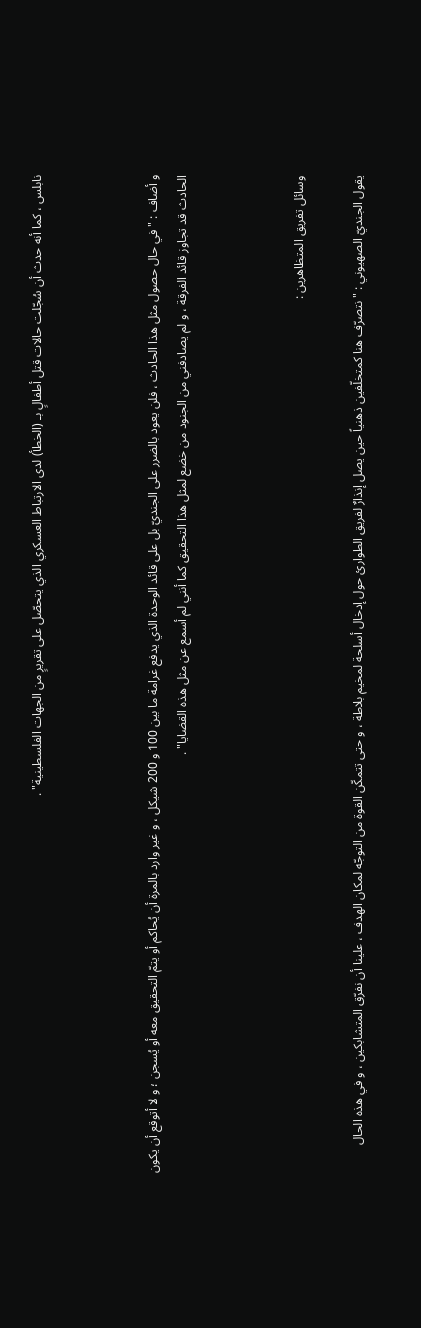نابلس ، كما أنه حدث أن سُجّلت حالات قتل أطفالٍ بـ (الخطأ) لدى الارتباط العسكري الذي يتحصّل على تقريرٍ من الجهات الفلسطينية" .



و أضاف : "في حال حصول مثل هذا الحادث ، فلن يعود بالضرر على الجنديّ بل على قائد الوحدة الذي يدفع غرامة ما بين 100 و 200 شيكل ، و غير وارد بالمرة أن يُحاكم أو يتمّ التحقيق معه أو يُسجن ؛ و لا أتوقع أن يكون الحادث قد تجاوز قائد الفرقة ، و لم يصادفني من الجنود من خضع لمثل هذا التحقيق كما أنني لم أسمع عن مثل هذه القضايا" .



وسائل تفريق المتظاهرين :

يقول الجنديّ الصهيوني : "نتصرّف هنا كمتخلّفين ذهنياً حين يصل إنذارٌ لفريق الطوارئ حول إدخال أسلحة لمخيم بلاطة ، و حتى تتمكّن القوة من التوجّه لمكان الهدف ، علينا أن نفرّق المتشابكين ، و في هذه الحال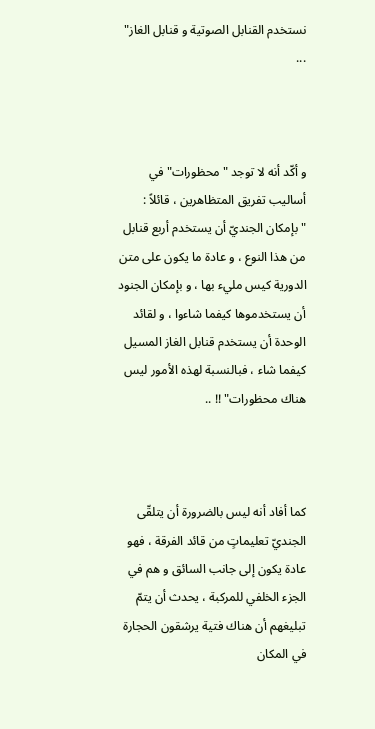نستخدم القنابل الصوتية و قنابل الغاز" ...



و أكّد أنه لا توجد "محظورات" في أساليب تفريق المتظاهرين ، قائلاً : "بإمكان الجنديّ أن يستخدم أربع قنابل من هذا النوع ، و عادة ما يكون على متن الدورية كيس مليء بها ، و بإمكان الجنود أن يستخدموها كيفما شاءوا ، و لقائد الوحدة أن يستخدم قنابل الغاز المسيل كيفما شاء ، فبالنسبة لهذه الأمور ليس هناك محظورات" !! ..



كما أفاد أنه ليس بالضرورة أن يتلقّى الجنديّ تعليماتٍ من قائد الفرقة ، فهو عادة يكون إلى جانب السائق و هم في الجزء الخلفي للمركبة ، يحدث أن يتمّ تبليغهم أن هناك فتية يرشقون الحجارة في المكان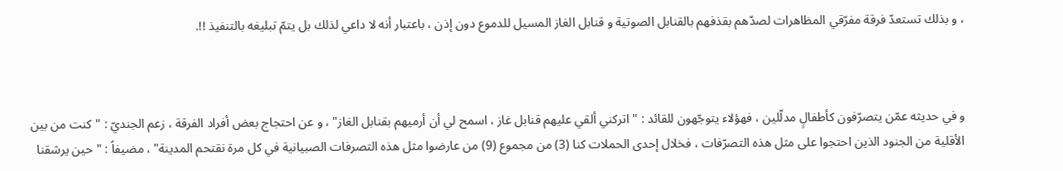، و بذلك تستعدّ فرقة مفرّقي المظاهرات لصدّهم بقذفهم بالقنابل الصوتية و قنابل الغاز المسيل للدموع دون إذن ، باعتبار أنه لا داعي لذلك بل يتمّ تبليغه بالتنفيذ !!.



و في حديثه عمّن يتصرّفون كأطفالٍ مدلّلين ، فهؤلاء يتوجّهون للقائد : "اتركني ألقي عليهم قنابل غاز ، اسمح لي أن أرميهم بقنابل الغاز" ، و عن احتجاج بعض أفراد الفرقة ، زعم الجنديّ : "كنت من بين الأقلية من الجنود الذين احتجوا على مثل هذه التصرّفات ، فخلال إحدى الحملات كنا (3) من مجموع (9) من عارضوا مثل هذه التصرفات الصبيانية في كل مرة نقتحم المدينة" ، مضيفاً : "حين يرشقنا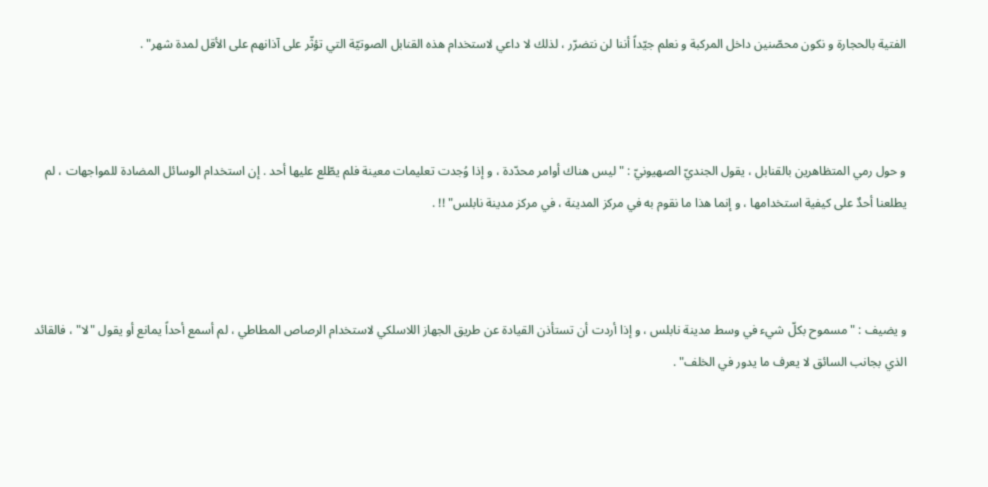الفتية بالحجارة و نكون محصّنين داخل المركبة و نعلم جيّداً أننا لن نتضرّر ، لذلك لا داعي لاستخدام هذه القنابل الصوتيّة التي تؤثّر على آذانهم على الأقل لمدة شهر" .



و حول رمي المتظاهرين بالقنابل ، يقول الجنديّ الصهيونيّ : "ليس هناك أوامر محدّدة ، و إذا وُجدت تعليمات معينة فلم يطّلع عليها أحد . إن استخدام الوسائل المضادة للمواجهات ، لم يطلعنا أحدٌ على كيفية استخدامها ، و إنما هذا ما نقوم به في مركز المدينة ، في مركز مدينة نابلس" !! .



و يضيف : "مسموح بكلّ شيء في وسط مدينة نابلس ، و إذا أردت أن تستأذن القيادة عن طريق الجهاز اللاسلكي لاستخدام الرصاص المطاطي ، لم أسمع أحداً يمانع أو يقول "لا" ، فالقائد الذي بجانب السائق لا يعرف ما يدور في الخلف" .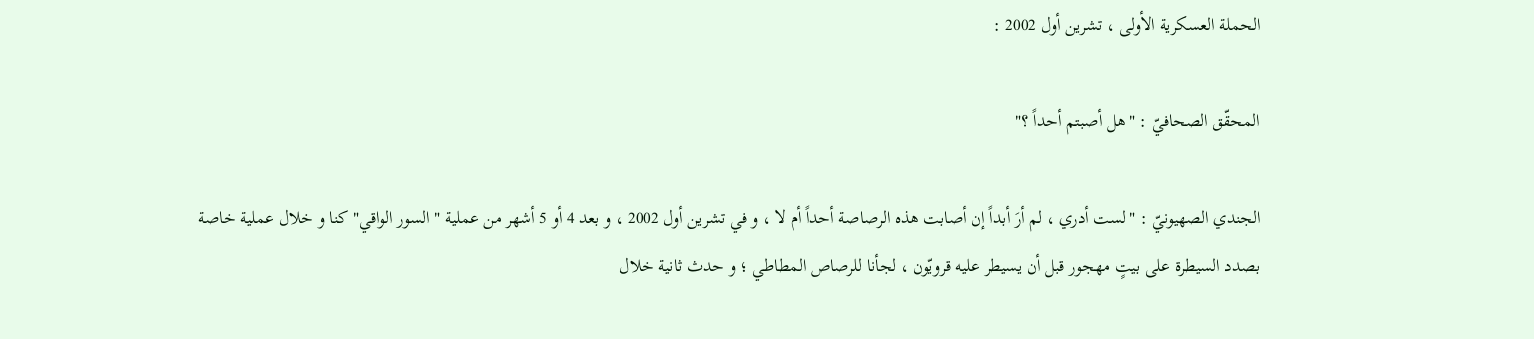الحملة العسكرية الأولى ، تشرين أول 2002 :

المحقّق الصحافيّ : "هل أصبتم أحداً ؟"

الجندي الصهيونيّ : "لست أدري ، لم أرَ أبداً إن أصابت هذه الرصاصة أحداً أم لا ، و في تشرين أول 2002 ، و بعد 4 أو 5 أشهر من عملية "السور الواقي" كنا و خلال عملية خاصة بصدد السيطرة على بيتٍ مهجور قبل أن يسيطر عليه قرويّون ، لجأنا للرصاص المطاطي ؛ و حدث ثانية خلال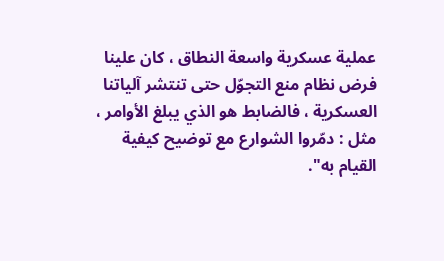عملية عسكرية واسعة النطاق ، كان علينا فرض نظام منع التجوّل حتى تنتشر آلياتنا العسكرية ، فالضابط هو الذي يبلغ الأوامر ، مثل : دمّروا الشوارع مع توضيح كيفية القيام به".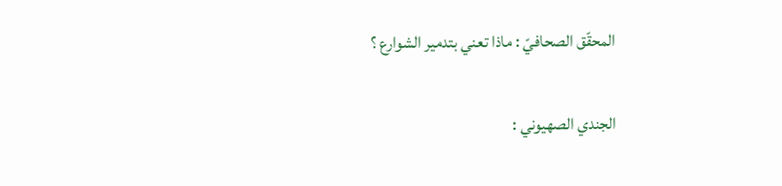المحقّق الصحافيّ : ماذا تعني بتدمير الشوارع ؟

الجندي الصهيوني :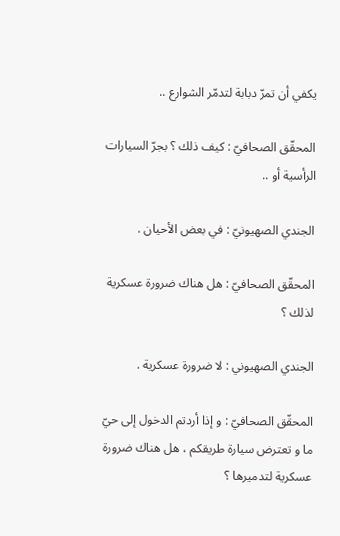يكفي أن تمرّ دبابة لتدمّر الشوارع ..

المحقّق الصحافيّ : كيف ذلك ؟ بجرّ السيارات الرأسية أو ..

الجندي الصهيونيّ : في بعض الأحيان .

المحقّق الصحافيّ : هل هناك ضرورة عسكرية لذلك ؟

الجندي الصهيوني : لا ضرورة عسكرية .

المحقّق الصحافيّ : و إذا أردتم الدخول إلى حيّ ما و تعترض سيارة طريقكم ، هل هناك ضرورة عسكرية لتدميرها ؟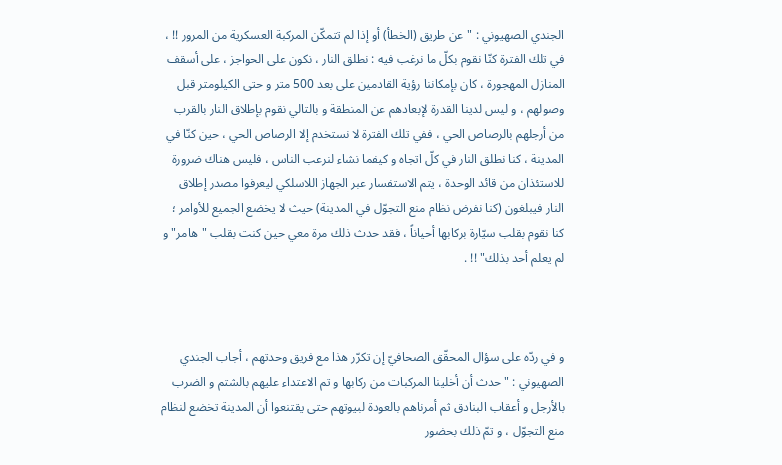الجندي الصهيوني : "عن طريق (الخطأ) أو إذا لم تتمكّن المركبة العسكرية من المرور !! ، في تلك الفترة كنّا نقوم بكلّ ما نرغب فيه : نطلق النار ، نكون على الحواجز ، على أسقف المنازل المهجورة ، كان بإمكاننا رؤية القادمين على بعد 500 متر و حتى الكيلومتر قبل وصولهم ، و ليس لدينا القدرة لإبعادهم عن المنطقة و بالتالي نقوم بإطلاق النار بالقرب من أرجلهم بالرصاص الحي ، ففي تلك الفترة لا نستخدم إلا الرصاص الحي ، حين كنّا في المدينة ، كنا نطلق النار في كلّ اتجاه و كيفما نشاء لنرعب الناس ، فليس هناك ضرورة للاستئذان من قائد الوحدة ، يتم الاستفسار عبر الجهاز اللاسلكي ليعرفوا مصدر إطلاق النار فيبلغون (كنا نفرض نظام منع التجوّل في المدينة) حيث لا يخضع الجميع للأوامر ؛ كنا نقوم بقلب سيّارة بركابها أحياناً ، فقد حدث ذلك مرة معي حين كنت بقلب "هامر" و لم يعلم أحد بذلك" !! .



و في ردّه على سؤال المحقّق الصحافيّ إن تكرّر هذا مع فريق وحدتهم ، أجاب الجندي الصهيوني : "حدث أن أخلينا المركبات من ركابها و تم الاعتداء عليهم بالشتم و الضرب بالأرجل و أعقاب البنادق ثم أمرناهم بالعودة لبيوتهم حتى يقتنعوا أن المدينة تخضع لنظام منع التجوّل ، و تمّ ذلك بحضور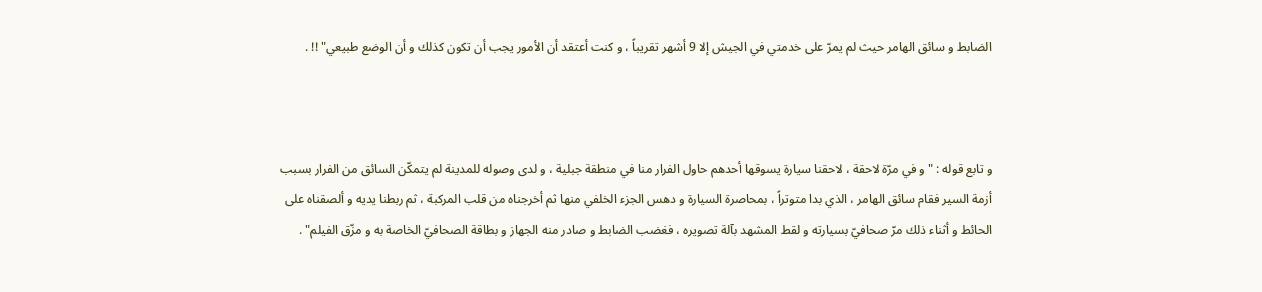الضابط و سائق الهامر حيث لم يمرّ على خدمتي في الجيش إلا 9 أشهر تقريباً ، و كنت أعتقد أن الأمور يجب أن تكون كذلك و أن الوضع طبيعي" !! .



و تابع قوله : "و في مرّة لاحقة ، لاحقنا سيارة يسوقها أحدهم حاول الفرار منا في منطقة جبلية ، و لدى وصوله للمدينة لم يتمكّن السائق من الفرار بسبب أزمة السير فقام سائق الهامر ، الذي بدا متوتراً ، بمحاصرة السيارة و دهس الجزء الخلفي منها ثم أخرجناه من قلب المركبة ، ثم ربطنا يديه و ألصقناه على الحائط و أثناء ذلك مرّ صحافيّ بسيارته و لقط المشهد بآلة تصويره ، فغضب الضابط و صادر منه الجهاز و بطاقة الصحافيّ الخاصة به و مزّق الفيلم" .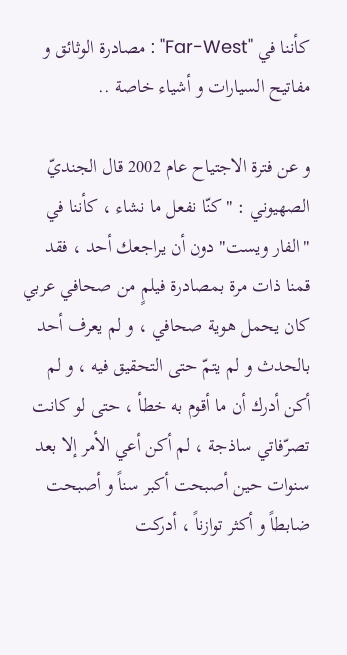كأننا في "Far-West" : مصادرة الوثائق و مفاتيح السيارات و أشياء خاصة ..

و عن فترة الاجتياح عام 2002 قال الجنديّ الصهيوني : "كنّا نفعل ما نشاء ، كأننا في "الفار ويست" دون أن يراجعك أحد ، فقد قمنا ذات مرة بمصادرة فيلمٍ من صحافي عربي كان يحمل هوية صحافي ، و لم يعرف أحد بالحدث و لم يتمّ حتى التحقيق فيه ، و لم أكن أدرك أن ما أقوم به خطأ ، حتى لو كانت تصرّفاتي ساذجة ، لم أكن أعي الأمر إلا بعد سنوات حين أصبحت أكبر سناً و أصبحت ضابطاً و أكثر توازناً ، أدركت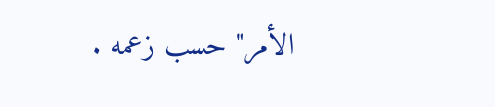الأمر" حسب زعمه .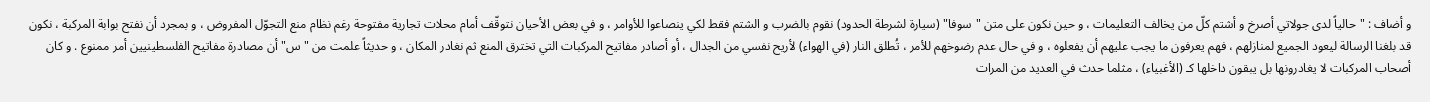و أضاف : "حالياً لدى جولاتي أصرخ و أشتم كلّ من يخالف التعليمات ، و حين نكون على متن "سوفا" (سيارة لشرطة الحدود) نقوم بالضرب و الشتم فقط لكي ينصاعوا للأوامر ، و في بعض الأحيان نتوقّف أمام محلات تجارية مفتوحة رغم نظام منع التجوّل المفروض ، و بمجرد أن نفتح بوابة المركبة ، نكون قد بلغنا الرسالة ليعود الجميع لمنازلهم ، فهم يعرفون ما يجب عليهم أن يفعلوه ، و في حال عدم رضوخهم للأمر ، تُطلق النار (في الهواء) لأريح نفسي من الجدال ، أو أصادر مفاتيح المركبات التي تخترق المنع ثم نغادر المكان ، و حديثاً علمت من "س" أن مصادرة مفاتيح الفلسطينيين أمر ممنوع . و كان أصحاب المركبات لا يغادرونها بل يبقون داخلها كـ (الأغبياء) ، مثلما حدث في العديد من المرات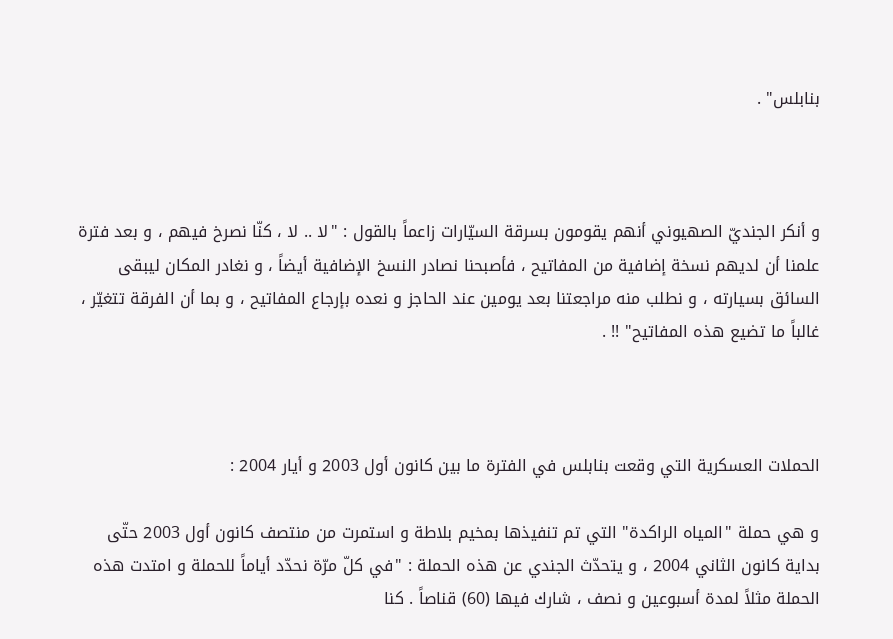بنابلس" .



و أنكر الجنديّ الصهيوني أنهم يقومون بسرقة السيّارات زاعماً بالقول : "لا .. لا ، كنّا نصرخ فيهم ، و بعد فترة علمنا أن لديهم نسخة إضافية من المفاتيح ، فأصبحنا نصادر النسخ الإضافية أيضاً ، و نغادر المكان ليبقى السائق بسيارته ، و نطلب منه مراجعتنا بعد يومين عند الحاجز و نعده بإرجاع المفاتيح ، و بما أن الفرقة تتغيّر ، غالباً ما تضيع هذه المفاتيح" !! .



الحملات العسكرية التي وقعت بنابلس في الفترة ما بين كانون أول 2003 و أيار 2004 :

و هي حملة "المياه الراكدة" التي تم تنفيذها بمخيم بلاطة و استمرت من منتصف كانون أول 2003 حتّى بداية كانون الثاني 2004 ، و يتحدّث الجندي عن هذه الحملة : "في كلّ مرّة نحدّد أياماً للحملة و امتدت هذه الحملة مثلاً لمدة أسبوعين و نصف ، شارك فيها (60) قناصاً . كنا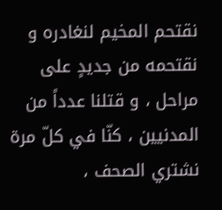نقتحم المخيم لنغادره و نقتحمه من جديدٍ على مراحل ، و قتلنا عدداً من المدنيين ، كنّا في كلّ مرة نشتري الصحف ،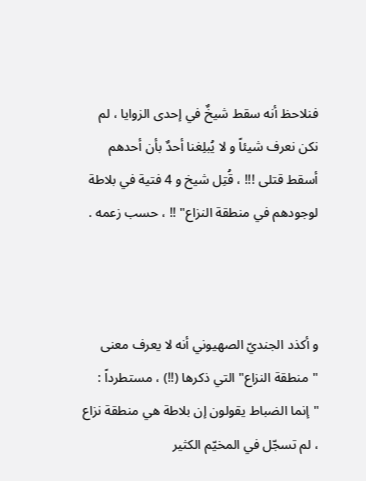فنلاحظ أنه سقط شيخٌ في إحدى الزوايا ، لم نكن نعرف شيئاً و لا يُبلِغنا أحدٌ بأن أحدهم أسقط قتلى !!! ، قُتِل شيخ و 4 فتية في بلاطة لوجودهم في منطقة النزاع" !! ، حسب زعمه .



و أكذد الجنديّ الصهيوني أنه لا يعرف معنى "منطقة النزاع" التي ذكرها (!!) ، مستطرداً : "إنما الضباط يقولون إن بلاطة هي منطقة نزاع ، لم تسجّل في المخيّم الكثير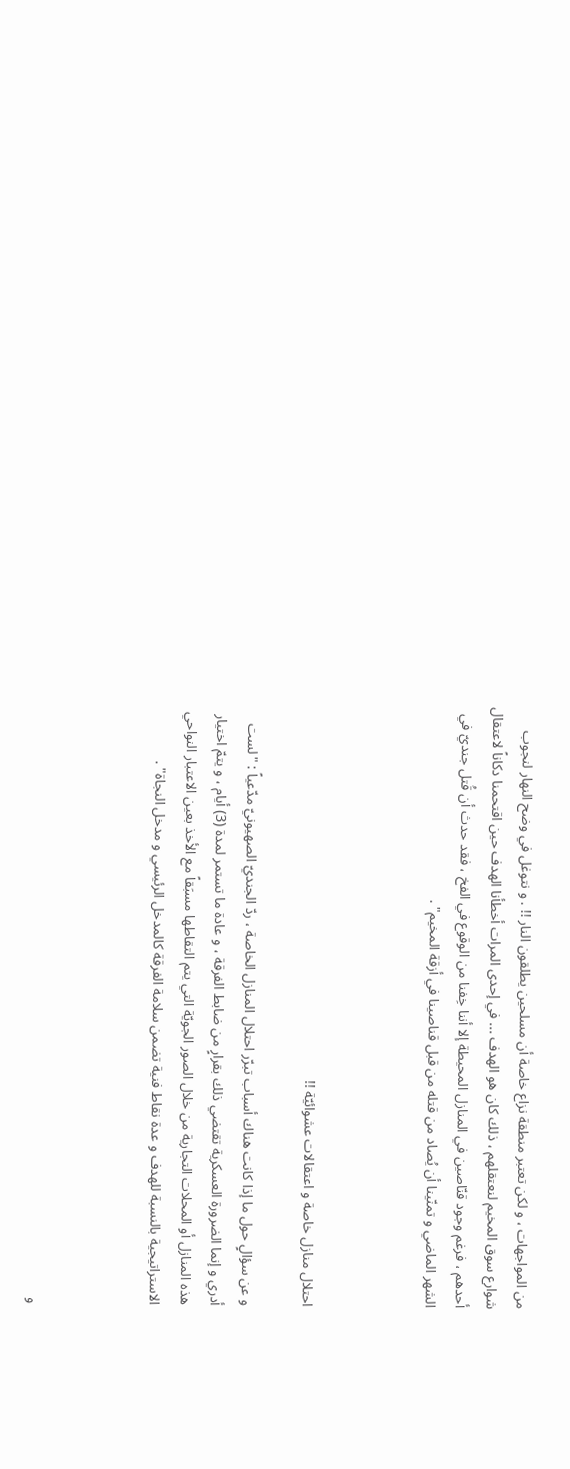من المواجهات ، و لكن تعتبر منطقة نزاع خاصة أن مسلحين يطلقون النار !! . و نتوغل في وضح النهار لنجوب شوارع سوق المخيم لنعتقلهم ، ذلك كان هو الهدف ... في إحدى المرات أخطأنا الهدف حين اقتحمنا دكاناً لاعتقال أحدهم ، فرغم وجود قنّاصين في المنازل المحيطة إلا أننا خِفنا من الوقوع في الفخ ، فقد حدث أن قُتل جنديّ في الشهر الماضي و تمنّينا أن يُصاد من قتله من قبل قناصينا في أزقة المخيم" .



احتلال منازل خاصة و اعتقالات عشوائيّة !!

و عن سؤالٍ حول ما إذا كانت هناك أسباب تبرّر احتلال المنازل الخاصة ، ردّ الجنديّ الصهيونيّ مدّعياً : "لست أدري و إنما الضرورة العسكرية تقتضي ذلك بقرارٍ من ضابط الفرقة ، و عادة ما تستمر لمدة (3) أيام ، و يتمّ اختيار هذه المنازل أو المحلات التجارية من خلال الصور الجويّة التي يتم التقاطها مسبَقاً مع الأخذ بعين الاعتبار النواحي الاستراتيجية بالنسبة للهدف و عدة نقاط فنية تضمن سلامة الفرقة كالمدخل الرئيسي و مدخل النجاة" .



و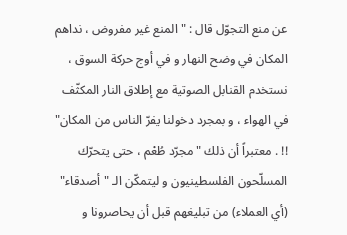عن منع التجوّل قال : "المنع غير مفروض ، نداهم المكان في وضح النهار و في أوج حركة السوق ، نستخدم القنابل الصوتية مع إطلاق النار المكثّف في الهواء ، و بمجرد دخولنا يفرّ الناس من المكان" !! . معتبراً أن ذلك "مجرّد طُعْم ، حتى يتحرّك المسلّحون الفلسطينيون و ليتمكّن الـ "أصدقاء" (أي العملاء) من تبليغهم قبل أن يحاصرونا و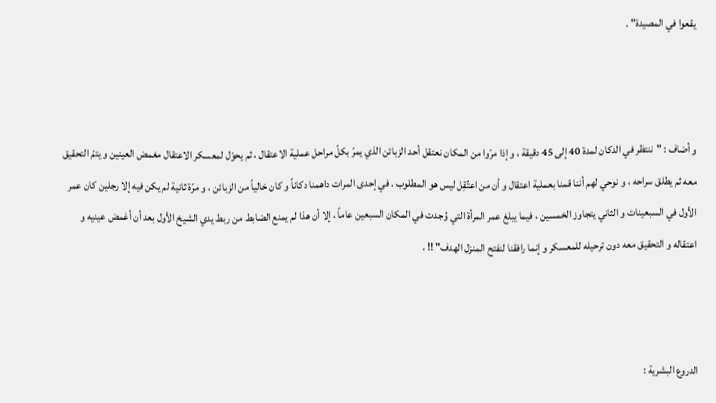يقعوا في المصيدة" .



و أضاف : "ننتظر في الدكان لمدة 40 إلى 45 دقيقة ، و إذا مرّوا من المكان نعتقل أحد الزبائن الذي يمرّ بكلّ مراحل عملية الاعتقال ، ثم يحوّل لمعسكر الاعتقال مغمض العينين و يتمّ التحقيق معه ثم يطلق سراحه ، و نوحي لهم أننا قمنا بعملية اعتقال و أن من اعتُقِل ليس هو المطلوب . في إحدى المرات داهمنا دكاناً و كان خالياً من الزبائن ، و مرّة ثانية لم يكن فيه إلا رجلين كان عمر الأول في السبعينات و الثاني يتجاوز الخمسين ، فيما يبلغ عمر المرأة التي وُجدت في المكان السبعين عاماً ، إلا أن هذا لم يمنع الضابط من ربط يدي الشيخ الأول بعد أن أغمض عينيه و اعتقاله و التحقيق معه دون ترحيله للمعسكر و إنما رافقنا لنفتح المنزل الهدف" !! .



الدروع البشرية :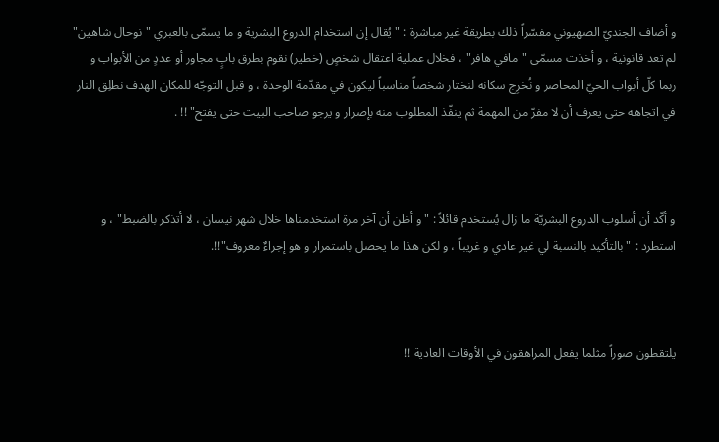و أضاف الجنديّ الصهيوني مفسّراً ذلك بطريقة غير مباشرة : "يُقال إن استخدام الدروع البشرية و ما يسمّى بالعبري "نوحال شاهين" لم تعد قانونية ، و أخذت مسمّى "مافي هافر" ، فخلال عملية اعتقال شخصٍ (خطير) نقوم بطرق بابٍ مجاور أو عددٍ من الأبواب و ربما كلّ أبواب الحيّ المحاصر و نُخرِج سكانه لنختار شخصاً مناسباً ليكون في مقدّمة الوحدة ، و قبل التوجّه للمكان الهدف نطلِق النار في اتجاهه حتى يعرف أن لا مفرّ من المهمة ثم ينفّذ المطلوب منه بإصرار و يرجو صاحب البيت حتى يفتح" !! .



و أكّد أن أسلوب الدروع البشريّة ما زال يُستخدم قائلاً : "و أظن أن آخر مرة استخدمناها خلال شهر نيسان ، لا أتذكر بالضبط" ، و استطرد : "بالتأكيد بالنسبة لي غير عادي و غريباً ، و لكن هذا ما يحصل باستمرار و هو إجراءٌ معروف"!!.



يلتقطون صوراً مثلما يفعل المراهقون في الأوقات العادية !!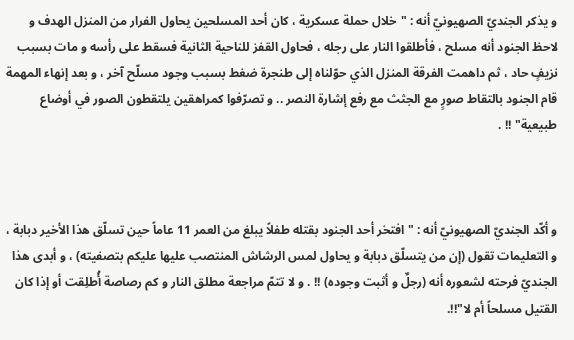و يذكر الجنديّ الصهيونيّ أنه : "خلال حملة عسكرية ، كان أحد المسلحين يحاول الفرار من المنزل الهدف و لاحظ الجنود أنه مسلح ، فأطلقوا النار على رجله ، فحاول القفز للناحية الثانية فسقط على رأسه و مات بسبب نزيفٍ حاد ، ثم داهمت الفرقة المنزل الذي حوّلناه إلى طنجرة ضغط بسبب وجود مسلّح آخر ، و بعد إنهاء المهمة قام الجنود بالتقاط صورٍ مع الجثث مع رفع إشارة النصر .. و تصرّفوا كمراهقين يلتقطون الصور في أوضاع طبيعية" !! .



و أكّد الجنديّ الصهيونيّ أنه : "افتخر أحد الجنود بقتله طفلاً يبلغ من العمر 11 عاماً حين تسلّق هذا الأخير دبابة ، و التعليمات تقول (إن من يتسلّق دبابة و يحاول لمس الرشاش المنتصب عليها عليكم بتصفيته) ، و أبدى هذا الجنديّ فرحته لشعوره أنه (رجلٌ و أثبت وجوده) !! . و لا تتمّ مراجعة مطلق النار و كم رصاصة أُطلِقت أو إذا كان القتيل مسلحاً أم لا"!!.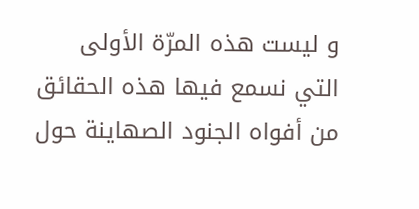و ليست هذه المرّة الأولى التي نسمع فيها هذه الحقائق من أفواه الجنود الصهاينة حول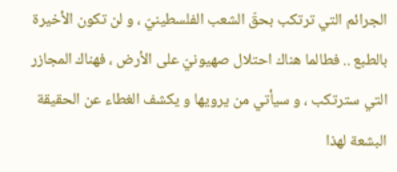الجرائم التي ترتكب بحقّ الشعب الفلسطينيّ ، و لن تكون الأخيرة بالطبع .. فطالما هناك احتلال صهيونيّ على الأرض ، فهناك المجازر التي سترتكب ، و سيأتي من يرويها و يكشف الغطاء عن الحقيقة البشعة لهذا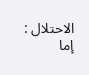الاحتلال : إما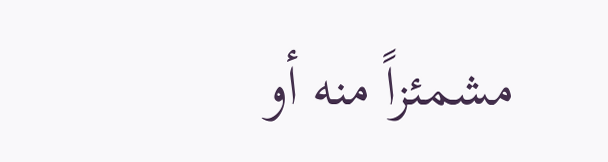مشمئزاً منه أو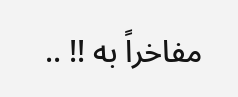مفاخراً به !! ..